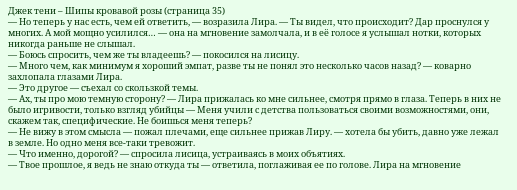Джек тени – Шипы кровавой розы (страница 35)
— Но теперь у нас есть, чем ей ответить, — возразила Лира. — Ты видел, что происходит? Дар проснулся у многих. А мой мощно усилился… — она на мгновение замолчала, и в её голосе я услышал нотки, которых никогда раньше не слышал.
— Боюсь спросить, чем же ты владеешь? — покосился на лисицу.
— Много чем, как минимум я хороший эмпат, разве ты не понял это несколько часов назад? — коварно захлопала глазами Лира.
— Это другое — съехал со скользкой темы.
— Ах, ты про мою темную сторону? — Лира прижалась ко мне сильнее, смотря прямо в глаза. Теперь в них не было игривости, только взгляд убийцы — Меня учили с детства пользоваться своими возможностями, они, скажем так, специфические. Не боишься меня теперь?
— Не вижу в этом смысла — пожал плечами, еще сильнее прижав Лиру. — хотела бы убить, давно уже лежал в земле. Но одно меня все-таки тревожит.
— Что именно, дорогой? — спросила лисица, устраиваясь в моих объятиях.
— Твое прошлое, я ведь не знаю откуда ты — ответила, поглаживая ее по голове. Лира на мгновение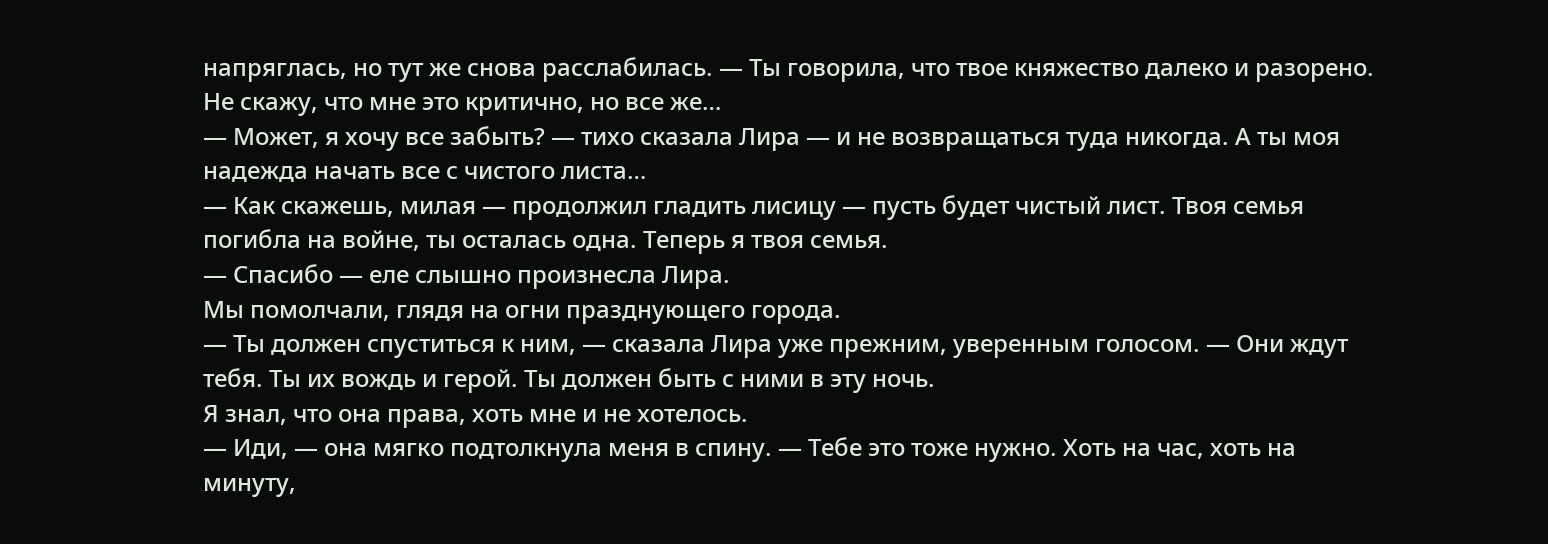напряглась, но тут же снова расслабилась. — Ты говорила, что твое княжество далеко и разорено. Не скажу, что мне это критично, но все же…
— Может, я хочу все забыть? — тихо сказала Лира — и не возвращаться туда никогда. А ты моя надежда начать все с чистого листа…
— Как скажешь, милая — продолжил гладить лисицу — пусть будет чистый лист. Твоя семья погибла на войне, ты осталась одна. Теперь я твоя семья.
— Спасибо — еле слышно произнесла Лира.
Мы помолчали, глядя на огни празднующего города.
— Ты должен спуститься к ним, — сказала Лира уже прежним, уверенным голосом. — Они ждут тебя. Ты их вождь и герой. Ты должен быть с ними в эту ночь.
Я знал, что она права, хоть мне и не хотелось.
— Иди, — она мягко подтолкнула меня в спину. — Тебе это тоже нужно. Хоть на час, хоть на минуту,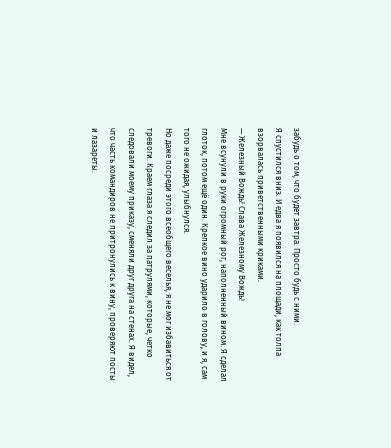забудь о том, что будет завтра. Просто будь с ними.
Я спустился вниз. И едва я появился на площади, как толпа взорвалась приветственными криками.
— Железный Вождь! Слава Железному Вождь!
Мне всунули в руки огромный рог, наполненный вином. Я сделал глоток, потом ещё один. Крепкое вино ударило в голову, и я, сам того не ожидая, улыбнулся.
Но даже посреди этого всеобщего веселья, я не мог избавиться от тревоги. Краем глаза я следил за патрулями, которые, четко следовали моему приказу, сменяли друг друга на стенах. Я видел, что часть командиров не притронулись к вину, проверяют посты и лазареты.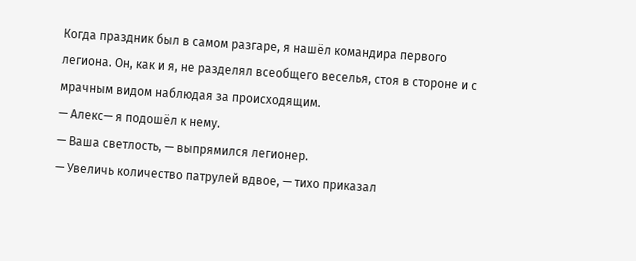Когда праздник был в самом разгаре, я нашёл командира первого легиона. Он, как и я, не разделял всеобщего веселья, стоя в стороне и с мрачным видом наблюдая за происходящим.
— Алекс— я подошёл к нему.
— Ваша светлость, — выпрямился легионер.
— Увеличь количество патрулей вдвое, — тихо приказал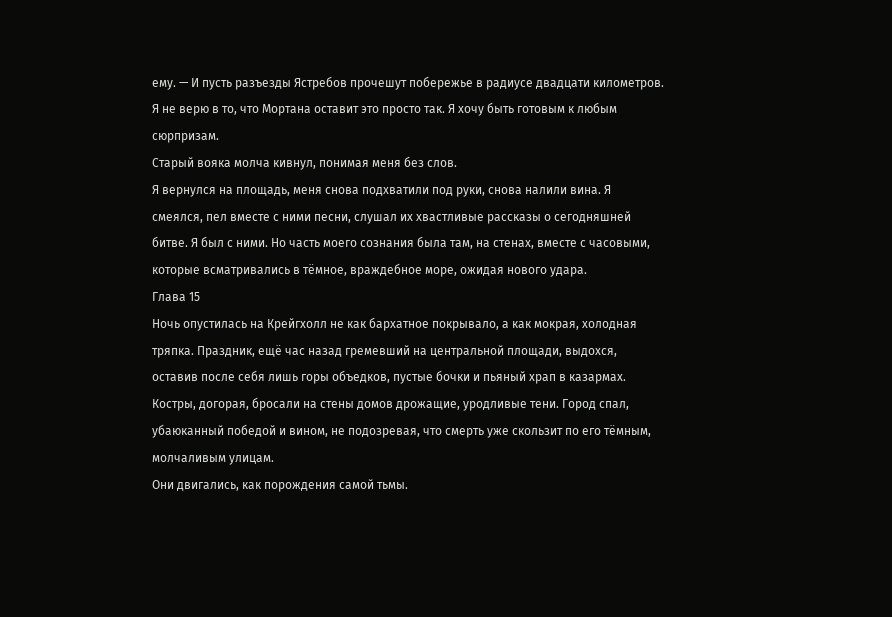ему. — И пусть разъезды Ястребов прочешут побережье в радиусе двадцати километров. Я не верю в то, что Мортана оставит это просто так. Я хочу быть готовым к любым сюрпризам.
Старый вояка молча кивнул, понимая меня без слов.
Я вернулся на площадь, меня снова подхватили под руки, снова налили вина. Я смеялся, пел вместе с ними песни, слушал их хвастливые рассказы о сегодняшней битве. Я был с ними. Но часть моего сознания была там, на стенах, вместе с часовыми, которые всматривались в тёмное, враждебное море, ожидая нового удара.
Глава 15
Ночь опустилась на Крейгхолл не как бархатное покрывало, а как мокрая, холодная тряпка. Праздник, ещё час назад гремевший на центральной площади, выдохся, оставив после себя лишь горы объедков, пустые бочки и пьяный храп в казармах. Костры, догорая, бросали на стены домов дрожащие, уродливые тени. Город спал, убаюканный победой и вином, не подозревая, что смерть уже скользит по его тёмным, молчаливым улицам.
Они двигались, как порождения самой тьмы.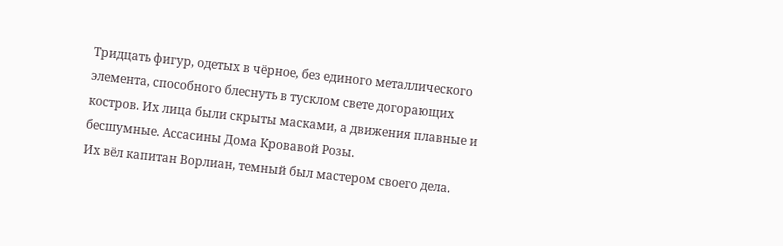Тридцать фигур, одетых в чёрное, без единого металлического элемента, способного блеснуть в тусклом свете догорающих костров. Их лица были скрыты масками, а движения плавные и бесшумные. Ассасины Дома Кровавой Розы.
Их вёл капитан Ворлиан, темный был мастером своего дела.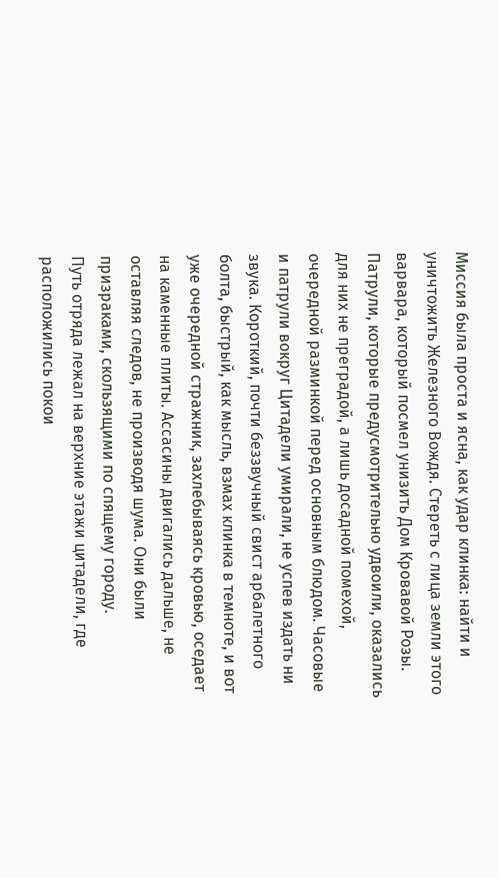Миссия была проста и ясна, как удар клинка: найти и уничтожить Железного Вождя. Стереть с лица земли этого варвара, который посмел унизить Дом Кровавой Розы.
Патрули, которые предусмотрительно удвоили, оказались для них не преградой, а лишь досадной помехой, очередной разминкой перед основным блюдом. Часовые и патрули вокруг Цитадели умирали, не успев издать ни звука. Короткий, почти беззвучный свист арбалетного болта, быстрый, как мысль, взмах клинка в темноте, и вот уже очередной стражник, захлебываясь кровью, оседает на каменные плиты. Ассасины двигались дальше, не оставляя следов, не производя шума. Они были призраками, скользящими по спящему городу.
Путь отряда лежал на верхние этажи цитадели, где расположились покои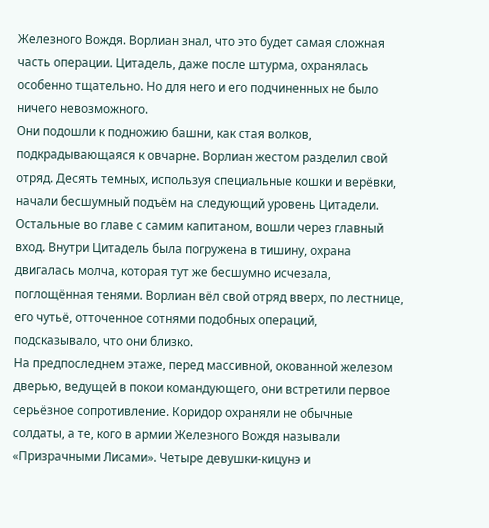Железного Вождя. Ворлиан знал, что это будет самая сложная часть операции. Цитадель, даже после штурма, охранялась особенно тщательно. Но для него и его подчиненных не было ничего невозможного.
Они подошли к подножию башни, как стая волков, подкрадывающаяся к овчарне. Ворлиан жестом разделил свой отряд. Десять темных, используя специальные кошки и верёвки, начали бесшумный подъём на следующий уровень Цитадели. Остальные во главе с самим капитаном, вошли через главный вход. Внутри Цитадель была погружена в тишину, охрана двигалась молча, которая тут же бесшумно исчезала, поглощённая тенями. Ворлиан вёл свой отряд вверх, по лестнице, его чутьё, отточенное сотнями подобных операций, подсказывало, что они близко.
На предпоследнем этаже, перед массивной, окованной железом дверью, ведущей в покои командующего, они встретили первое серьёзное сопротивление. Коридор охраняли не обычные солдаты, а те, кого в армии Железного Вождя называли «Призрачными Лисами». Четыре девушки-кицунэ и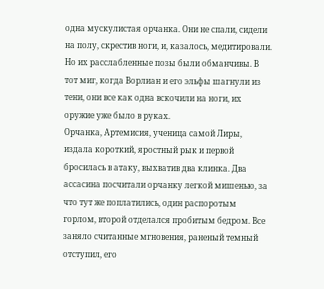одна мускулистая орчанка. Они не спали, сидели на полу, скрестив ноги, и, казалось, медитировали. Но их расслабленные позы были обманчивы. В тот миг, когда Ворлиан и его эльфы шагнули из тени, они все как одна вскочили на ноги, их оружие уже было в руках.
Орчанка, Артемисия, ученица самой Лиры, издала короткий, яростный рык и первой бросилась в атаку, выхватив два клинка. Два ассасина посчитали орчанку легкой мишенью, за что тут же поплатились, один распоротым горлом, второй отделался пробитым бедром. Все заняло считанные мгновения, раненый темный отступил, его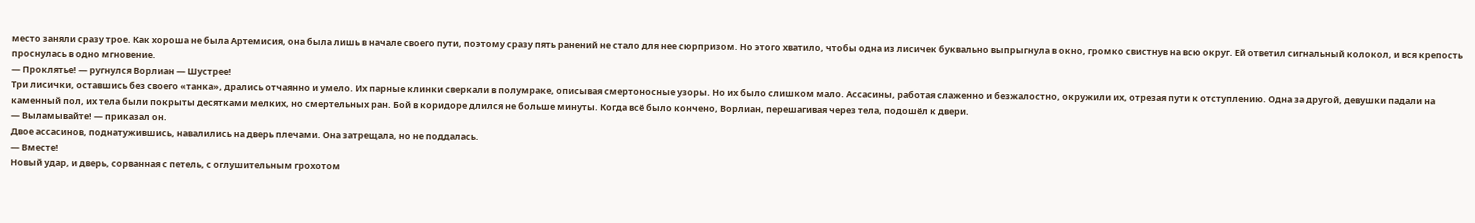место заняли сразу трое. Как хороша не была Артемисия, она была лишь в начале своего пути, поэтому сразу пять ранений не стало для нее сюрпризом. Но этого хватило, чтобы одна из лисичек буквально выпрыгнула в окно, громко свистнув на всю округ. Ей ответил сигнальный колокол, и вся крепость проснулась в одно мгновение.
— Проклятье! — ругнулся Ворлиан — Шустрее!
Три лисички, оставшись без своего «танка», дрались отчаянно и умело. Их парные клинки сверкали в полумраке, описывая смертоносные узоры. Но их было слишком мало. Ассасины, работая слаженно и безжалостно, окружили их, отрезая пути к отступлению. Одна за другой, девушки падали на каменный пол, их тела были покрыты десятками мелких, но смертельных ран. Бой в коридоре длился не больше минуты. Когда всё было кончено, Ворлиан, перешагивая через тела, подошёл к двери.
— Выламывайте! — приказал он.
Двое ассасинов, поднатужившись, навалились на дверь плечами. Она затрещала, но не поддалась.
— Вместе!
Новый удар, и дверь, сорванная с петель, с оглушительным грохотом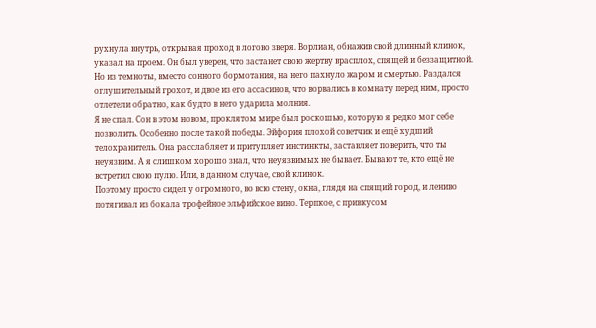рухнула внутрь, открывая проход в логово зверя. Ворлиан, обнажив свой длинный клинок, указал на проем. Он был уверен, что застанет свою жертву врасплох, спящей и беззащитной. Но из темноты, вместо сонного бормотания, на него пахнуло жаром и смертью. Раздался оглушительный грохот, и двое из его ассасинов, что ворвались в комнату перед ним, просто отлетели обратно, как будто в него ударила молния.
Я не спал. Сон в этом новом, проклятом мире был роскошью, которую я редко мог себе позволить. Особенно после такой победы. Эйфория плохой советчик и ещё худший телохранитель. Она расслабляет и притупляет инстинкты, заставляет поверить, что ты неуязвим. А я слишком хорошо знал, что неуязвимых не бывает. Бывают те, кто ещё не встретил свою пулю. Или, в данном случае, свой клинок.
Поэтому просто сидел у огромного, во всю стену, окна, глядя на спящий город, и лениво потягивал из бокала трофейное эльфийское вино. Терпкое, с привкусом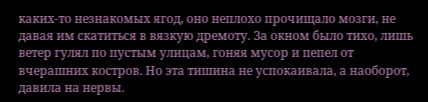каких-то незнакомых ягод, оно неплохо прочищало мозги, не давая им скатиться в вязкую дремоту. За окном было тихо, лишь ветер гулял по пустым улицам, гоняя мусор и пепел от вчерашних костров. Но эта тишина не успокаивала, а наоборот, давила на нервы.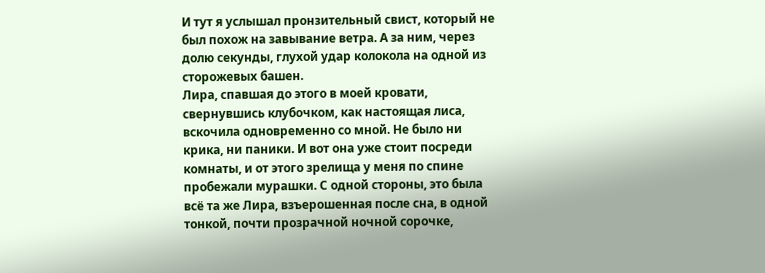И тут я услышал пронзительный свист, который не был похож на завывание ветра. А за ним, через долю секунды, глухой удар колокола на одной из сторожевых башен.
Лира, спавшая до этого в моей кровати, свернувшись клубочком, как настоящая лиса, вскочила одновременно со мной. Не было ни крика, ни паники. И вот она уже стоит посреди комнаты, и от этого зрелища у меня по спине пробежали мурашки. С одной стороны, это была всё та же Лира, взъерошенная после сна, в одной тонкой, почти прозрачной ночной сорочке,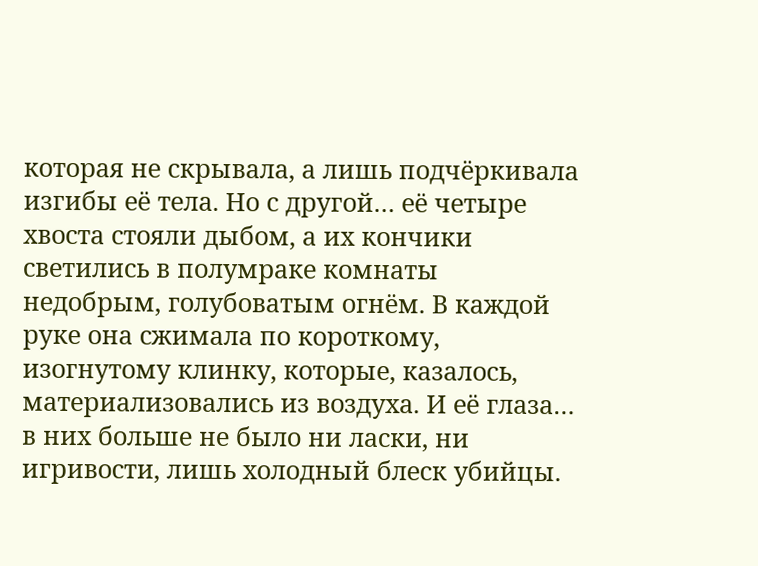которая не скрывала, а лишь подчёркивала изгибы её тела. Но с другой… её четыре хвоста стояли дыбом, а их кончики светились в полумраке комнаты недобрым, голубоватым огнём. В каждой руке она сжимала по короткому, изогнутому клинку, которые, казалось, материализовались из воздуха. И её глаза… в них больше не было ни ласки, ни игривости, лишь холодный блеск убийцы.